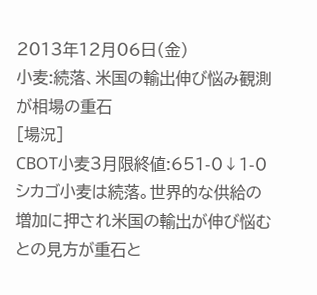2013年12月06日(金)
小麦:続落、米国の輸出伸び悩み観測が相場の重石
[場況]
CBOT小麦3月限終値:651-0↓1-0
シカゴ小麦は続落。世界的な供給の増加に押され米国の輸出が伸び悩むとの見方が重石と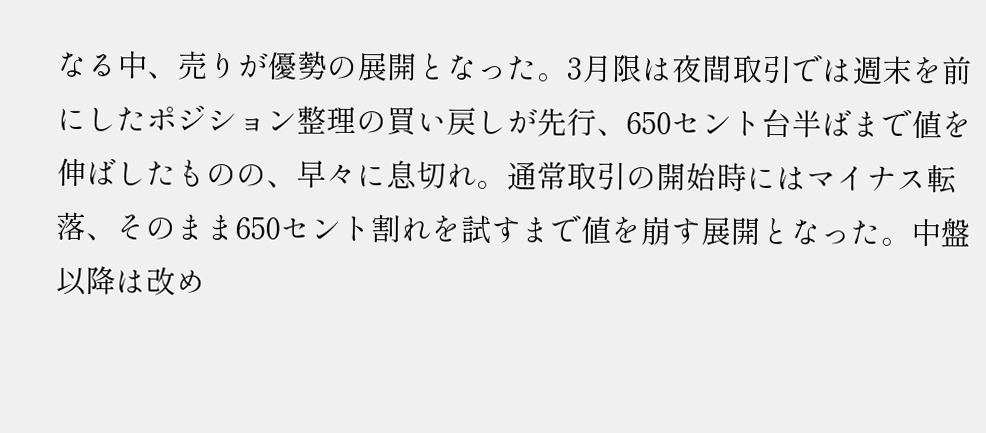なる中、売りが優勢の展開となった。3月限は夜間取引では週末を前にしたポジション整理の買い戻しが先行、650セント台半ばまで値を伸ばしたものの、早々に息切れ。通常取引の開始時にはマイナス転落、そのまま650セント割れを試すまで値を崩す展開となった。中盤以降は改め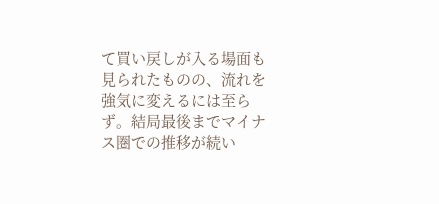て買い戻しが入る場面も見られたものの、流れを強気に変えるには至らず。結局最後までマイナス圏での推移が続い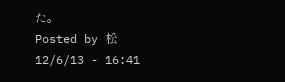た。
Posted by 松 12/6/13 - 16:41